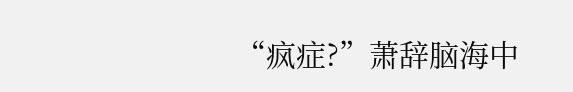“疯症?”萧辞脑海中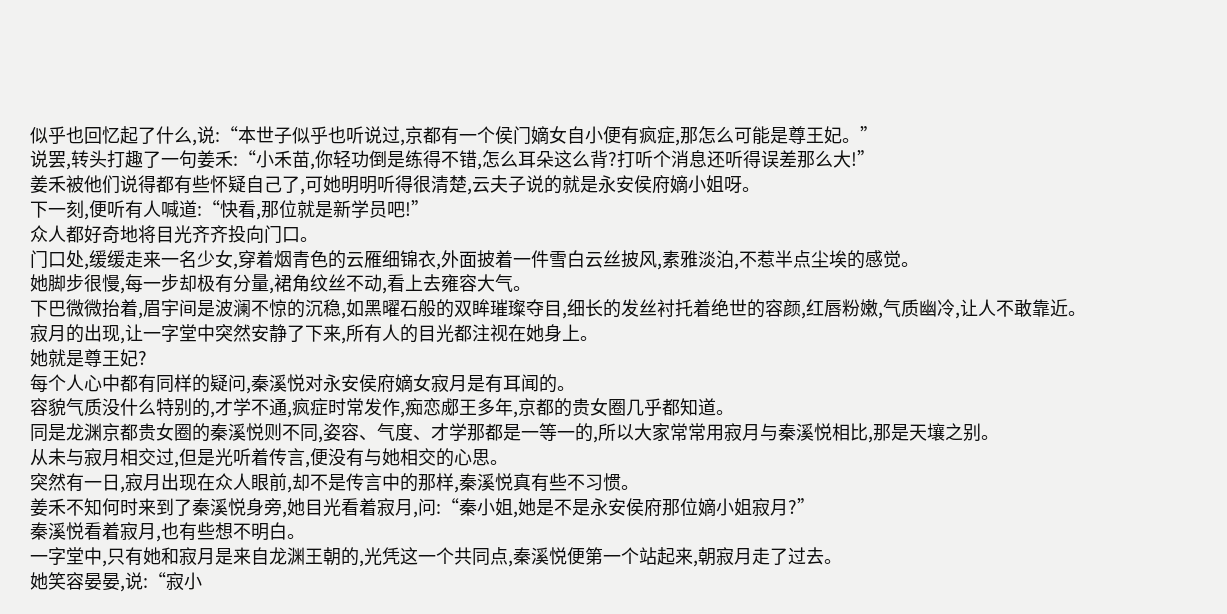似乎也回忆起了什么,说:“本世子似乎也听说过,京都有一个侯门嫡女自小便有疯症,那怎么可能是尊王妃。”
说罢,转头打趣了一句姜禾:“小禾苗,你轻功倒是练得不错,怎么耳朵这么背?打听个消息还听得误差那么大!”
姜禾被他们说得都有些怀疑自己了,可她明明听得很清楚,云夫子说的就是永安侯府嫡小姐呀。
下一刻,便听有人喊道:“快看,那位就是新学员吧!”
众人都好奇地将目光齐齐投向门口。
门口处,缓缓走来一名少女,穿着烟青色的云雁细锦衣,外面披着一件雪白云丝披风,素雅淡泊,不惹半点尘埃的感觉。
她脚步很慢,每一步却极有分量,裙角纹丝不动,看上去雍容大气。
下巴微微抬着,眉宇间是波澜不惊的沉稳,如黑曜石般的双眸璀璨夺目,细长的发丝衬托着绝世的容颜,红唇粉嫩,气质幽冷,让人不敢靠近。
寂月的出现,让一字堂中突然安静了下来,所有人的目光都注视在她身上。
她就是尊王妃?
每个人心中都有同样的疑问,秦溪悦对永安侯府嫡女寂月是有耳闻的。
容貌气质没什么特别的,才学不通,疯症时常发作,痴恋郕王多年,京都的贵女圈几乎都知道。
同是龙渊京都贵女圈的秦溪悦则不同,姿容、气度、才学那都是一等一的,所以大家常常用寂月与秦溪悦相比,那是天壤之别。
从未与寂月相交过,但是光听着传言,便没有与她相交的心思。
突然有一日,寂月出现在众人眼前,却不是传言中的那样,秦溪悦真有些不习惯。
姜禾不知何时来到了秦溪悦身旁,她目光看着寂月,问:“秦小姐,她是不是永安侯府那位嫡小姐寂月?”
秦溪悦看着寂月,也有些想不明白。
一字堂中,只有她和寂月是来自龙渊王朝的,光凭这一个共同点,秦溪悦便第一个站起来,朝寂月走了过去。
她笑容晏晏,说:“寂小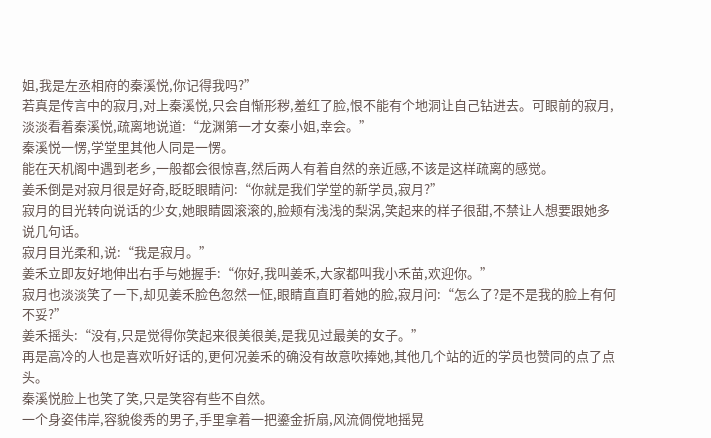姐,我是左丞相府的秦溪悦,你记得我吗?”
若真是传言中的寂月,对上秦溪悦,只会自惭形秽,羞红了脸,恨不能有个地洞让自己钻进去。可眼前的寂月,淡淡看着秦溪悦,疏离地说道:“龙渊第一才女秦小姐,幸会。”
秦溪悦一愣,学堂里其他人同是一愣。
能在天机阁中遇到老乡,一般都会很惊喜,然后两人有着自然的亲近感,不该是这样疏离的感觉。
姜禾倒是对寂月很是好奇,眨眨眼睛问:“你就是我们学堂的新学员,寂月?”
寂月的目光转向说话的少女,她眼睛圆滚滚的,脸颊有浅浅的梨涡,笑起来的样子很甜,不禁让人想要跟她多说几句话。
寂月目光柔和,说:“我是寂月。”
姜禾立即友好地伸出右手与她握手:“你好,我叫姜禾,大家都叫我小禾苗,欢迎你。”
寂月也淡淡笑了一下,却见姜禾脸色忽然一怔,眼睛直直盯着她的脸,寂月问:“怎么了?是不是我的脸上有何不妥?”
姜禾摇头:“没有,只是觉得你笑起来很美很美,是我见过最美的女子。”
再是高冷的人也是喜欢听好话的,更何况姜禾的确没有故意吹捧她,其他几个站的近的学员也赞同的点了点头。
秦溪悦脸上也笑了笑,只是笑容有些不自然。
一个身姿伟岸,容貌俊秀的男子,手里拿着一把鎏金折扇,风流倜傥地摇晃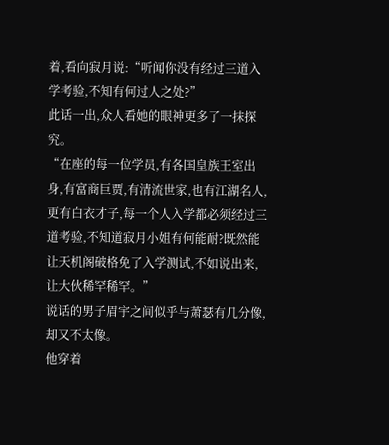着,看向寂月说:“听闻你没有经过三道入学考验,不知有何过人之处?”
此话一出,众人看她的眼神更多了一抹探究。
“在座的每一位学员,有各国皇族王室出身,有富商巨贾,有清流世家,也有江湖名人,更有白衣才子,每一个人入学都必须经过三道考验,不知道寂月小姐有何能耐?既然能让天机阁破格免了入学测试,不如说出来,让大伙稀罕稀罕。”
说话的男子眉宇之间似乎与萧瑟有几分像,却又不太像。
他穿着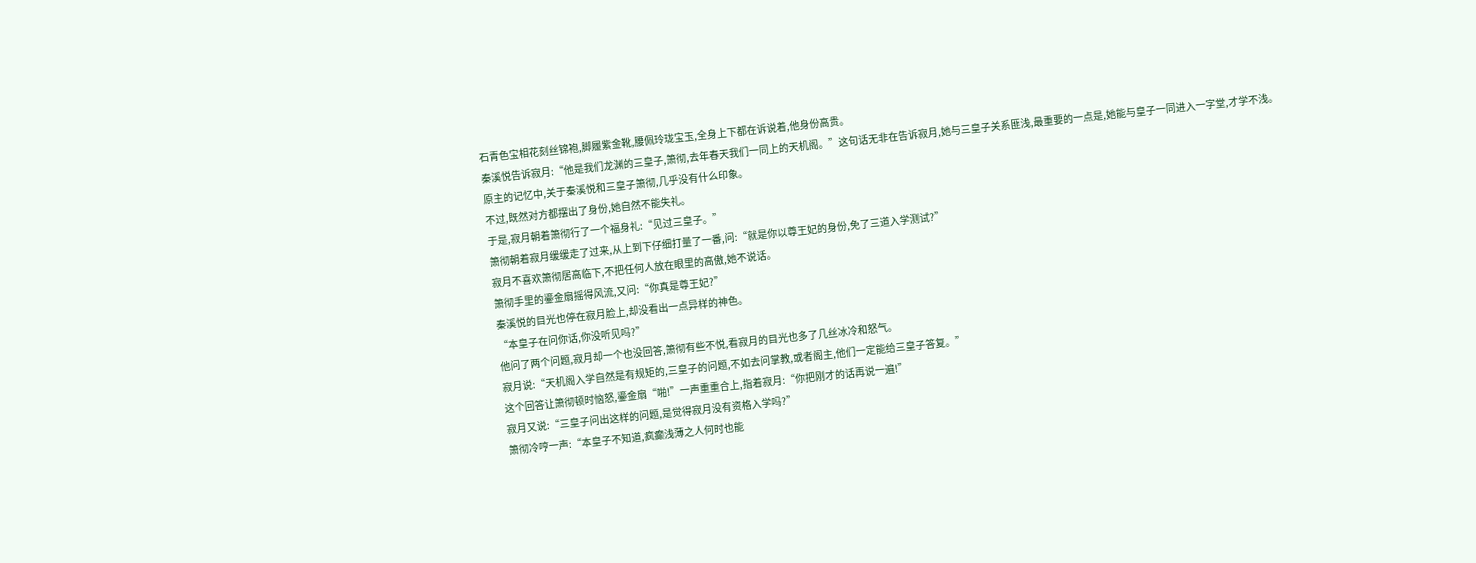石青色宝相花刻丝锦袍,脚履紫金靴,腰佩玲珑宝玉,全身上下都在诉说着,他身份高贵。
秦溪悦告诉寂月:“他是我们龙渊的三皇子,箫彻,去年春天我们一同上的天机阁。”这句话无非在告诉寂月,她与三皇子关系匪浅,最重要的一点是,她能与皇子一同进入一字堂,才学不浅。
原主的记忆中,关于秦溪悦和三皇子箫彻,几乎没有什么印象。
不过,既然对方都摆出了身份,她自然不能失礼。
于是,寂月朝着箫彻行了一个福身礼:“见过三皇子。”
箫彻朝着寂月缓缓走了过来,从上到下仔细打量了一番,问:“就是你以尊王妃的身份,免了三道入学测试?”
寂月不喜欢箫彻居高临下,不把任何人放在眼里的高傲,她不说话。
箫彻手里的鎏金扇摇得风流,又问:“你真是尊王妃?”
秦溪悦的目光也停在寂月脸上,却没看出一点异样的神色。
“本皇子在问你话,你没听见吗?”
他问了两个问题,寂月却一个也没回答,箫彻有些不悦,看寂月的目光也多了几丝冰冷和怒气。
寂月说:“天机阁入学自然是有规矩的,三皇子的问题,不如去问掌教,或者阁主,他们一定能给三皇子答复。”
这个回答让箫彻顿时恼怒,鎏金扇“啪!”一声重重合上,指着寂月:“你把刚才的话再说一遍!”
寂月又说:“三皇子问出这样的问题,是觉得寂月没有资格入学吗?”
箫彻冷哼一声:“本皇子不知道,疯癫浅薄之人何时也能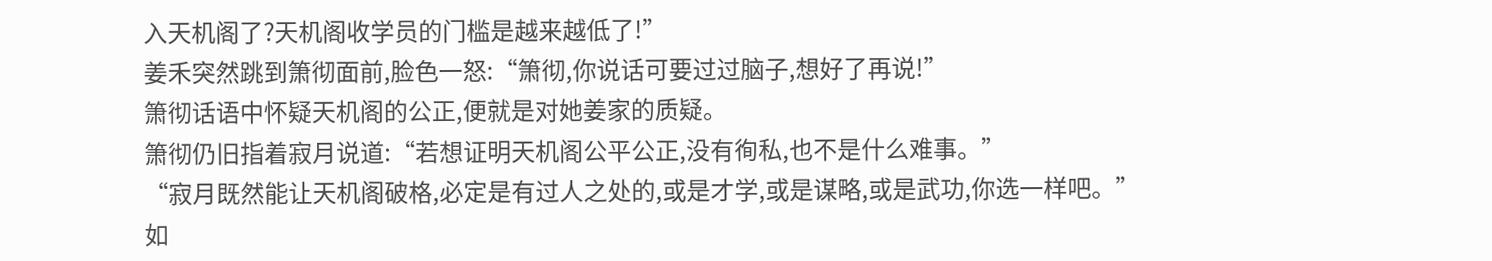入天机阁了?天机阁收学员的门槛是越来越低了!”
姜禾突然跳到箫彻面前,脸色一怒:“箫彻,你说话可要过过脑子,想好了再说!”
箫彻话语中怀疑天机阁的公正,便就是对她姜家的质疑。
箫彻仍旧指着寂月说道:“若想证明天机阁公平公正,没有徇私,也不是什么难事。”
“寂月既然能让天机阁破格,必定是有过人之处的,或是才学,或是谋略,或是武功,你选一样吧。”
如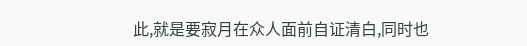此,就是要寂月在众人面前自证清白,同时也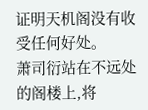证明天机阁没有收受任何好处。
萧司衍站在不远处的阁楼上,将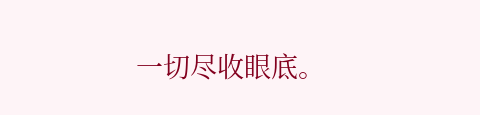一切尽收眼底。